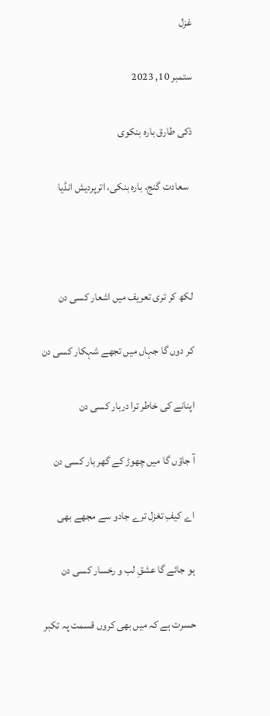غزل

ستمبر 10, 2023

ذکی طارق بارہ بنکوی

  سعادت گنج، بارہ بنکی، اترپردیش انڈیا



لکھ کر تری تعریف میں اشعار کسی دن

کر دوں گا جہاں میں تجھے شہکار کسی دن

اپنانے کی خاطر ترا دربار کسی دن

آ جاؤں گا میں چھوڑ کے گھر بار کسی دن

اے کیفِ تغزل ترے جادو سے مجھے بھی

ہو جائے گا عشقِ لب و رخسار کسی دن

حسرت ہے کہ میں بھی کروں قسمت پہ تکبر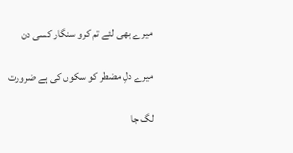میرے بھی لئے تم کرو سنگار کسی دن

میرے دلِ مضطر کو سکوں کی ہے ضرورت

لگ جا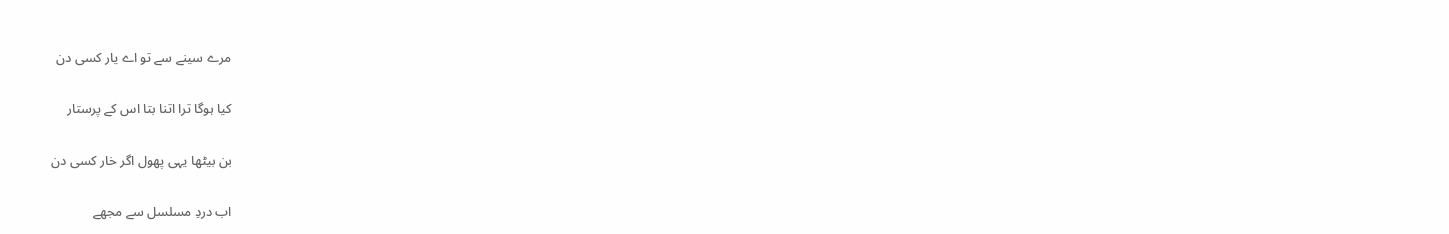مرے سینے سے تو اے یار کسی دن

کیا ہوگا ترا اتنا بتا اس کے پرستار

بن بیٹھا یہی پھول اگر خار کسی دن

اب دردِ مسلسل سے مجھے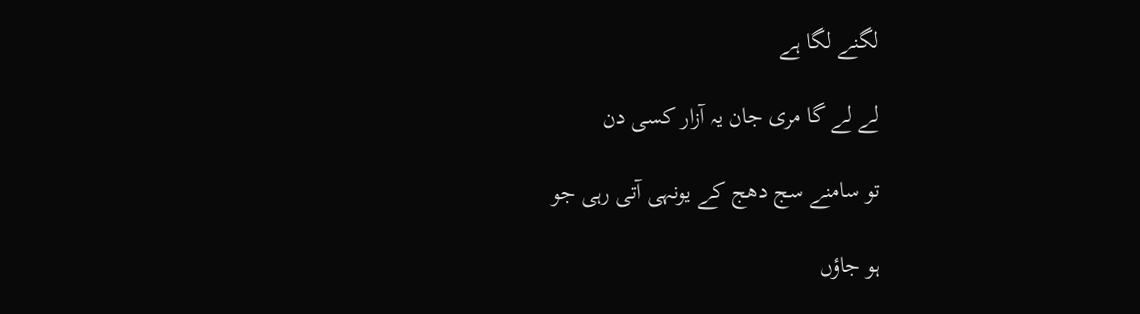لگنے لگا ہے

لے لے گا مری جان یہ آزار کسی دن

تو سامنے سج دھج کے یونہی آتی رہی جو

ہو جاؤں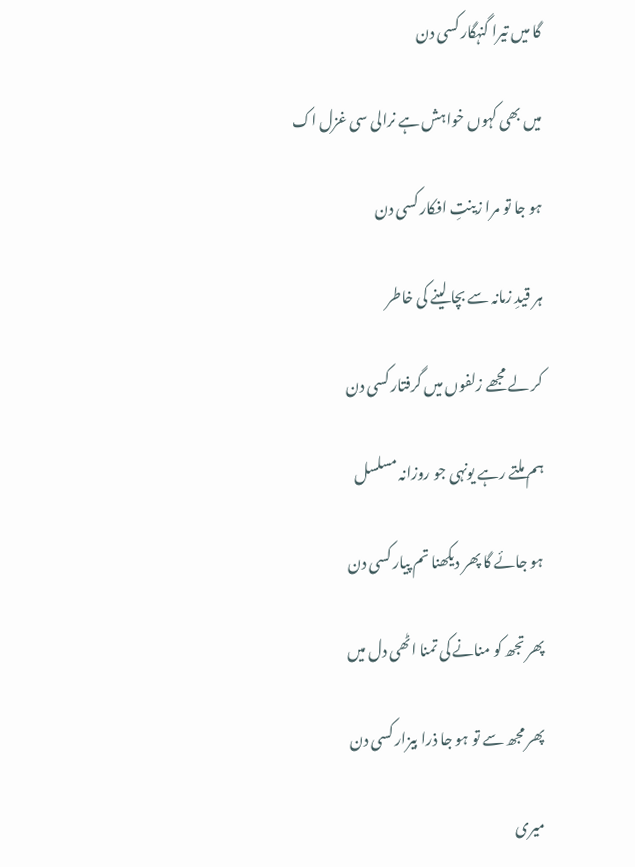گا میں تیرا گنہگار کسی دن

میں بھی کہوں خواہش ہے نرالی سی غزل اک

ہو جا تو مرا زینتِ افکار کسی دن

ہر قیدِ زمانہ سے بچا لینے کی خاطر

کر لے مجھے زلفوں میں گرفتار کسی دن

ہم ملتے رہے یونہی جو روزانہ مسلسل

ہو جائے گا پھر دیکھنا تم پیار کسی دن

پھر تجھ کو منانے کی تمنا اٹھی دل میں

پھر مجھ سے تو ہو جا ذرا بیزار کسی دن

میری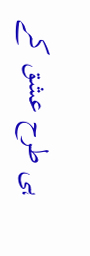ہی طرح عشق کے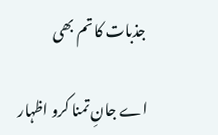جذبات کا تم بھی

اے جانِ تمنا کرو اظہار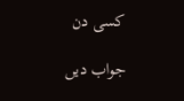کسی دن

جواب دیں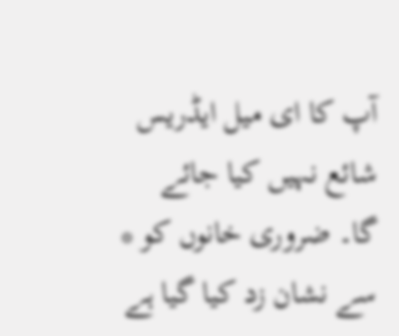آپ کا ای میل ایڈریس شائع نہیں کیا جائے گا۔ ضروری خانوں کو * سے نشان زد کیا گیا ہے